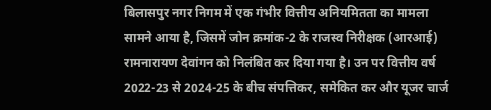बिलासपुर नगर निगम में एक गंभीर वित्तीय अनियमितता का मामला सामने आया है, जिसमें जोन क्रमांक-2 के राजस्व निरीक्षक (आरआई) रामनारायण देवांगन को निलंबित कर दिया गया है। उन पर वित्तीय वर्ष 2022-23 से 2024-25 के बीच संपत्तिकर, समेकित कर और यूजर चार्ज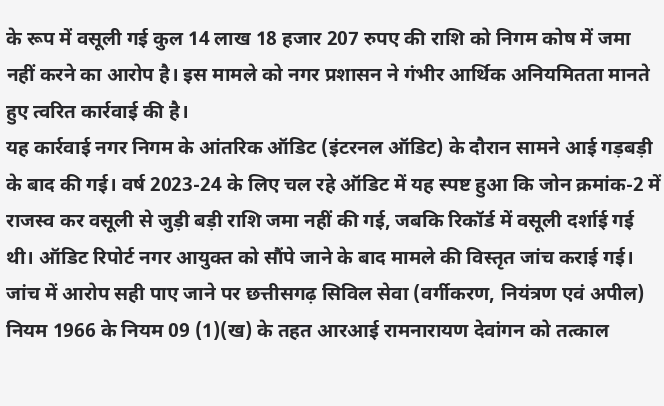के रूप में वसूली गई कुल 14 लाख 18 हजार 207 रुपए की राशि को निगम कोष में जमा नहीं करने का आरोप है। इस मामले को नगर प्रशासन ने गंभीर आर्थिक अनियमितता मानते हुए त्वरित कार्रवाई की है।
यह कार्रवाई नगर निगम के आंतरिक ऑडिट (इंटरनल ऑडिट) के दौरान सामने आई गड़बड़ी के बाद की गई। वर्ष 2023-24 के लिए चल रहे ऑडिट में यह स्पष्ट हुआ कि जोन क्रमांक-2 में राजस्व कर वसूली से जुड़ी बड़ी राशि जमा नहीं की गई, जबकि रिकॉर्ड में वसूली दर्शाई गई थी। ऑडिट रिपोर्ट नगर आयुक्त को सौंपे जाने के बाद मामले की विस्तृत जांच कराई गई।
जांच में आरोप सही पाए जाने पर छत्तीसगढ़ सिविल सेवा (वर्गीकरण, नियंत्रण एवं अपील) नियम 1966 के नियम 09 (1)(ख) के तहत आरआई रामनारायण देवांगन को तत्काल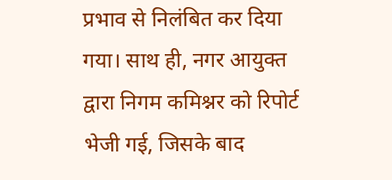प्रभाव से निलंबित कर दिया गया। साथ ही, नगर आयुक्त द्वारा निगम कमिश्नर को रिपोर्ट भेजी गई, जिसके बाद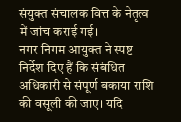संयुक्त संचालक वित्त के नेतृत्व में जांच कराई गई।
नगर निगम आयुक्त ने स्पष्ट निर्देश दिए हैं कि संबंधित अधिकारी से संपूर्ण बकाया राशि की वसूली की जाए। यदि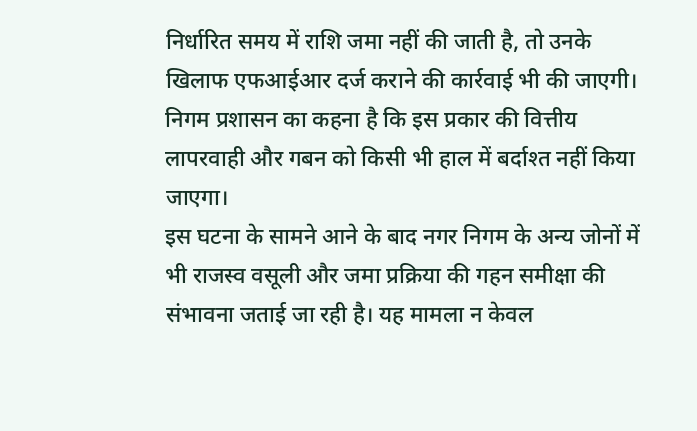निर्धारित समय में राशि जमा नहीं की जाती है, तो उनके खिलाफ एफआईआर दर्ज कराने की कार्रवाई भी की जाएगी। निगम प्रशासन का कहना है कि इस प्रकार की वित्तीय लापरवाही और गबन को किसी भी हाल में बर्दाश्त नहीं किया जाएगा।
इस घटना के सामने आने के बाद नगर निगम के अन्य जोनों में भी राजस्व वसूली और जमा प्रक्रिया की गहन समीक्षा की संभावना जताई जा रही है। यह मामला न केवल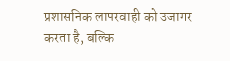प्रशासनिक लापरवाही को उजागर करता है, बल्कि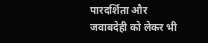पारदर्शिता और जवाबदेही को लेकर भी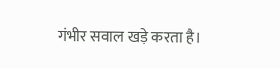गंभीर सवाल खड़े करता है।